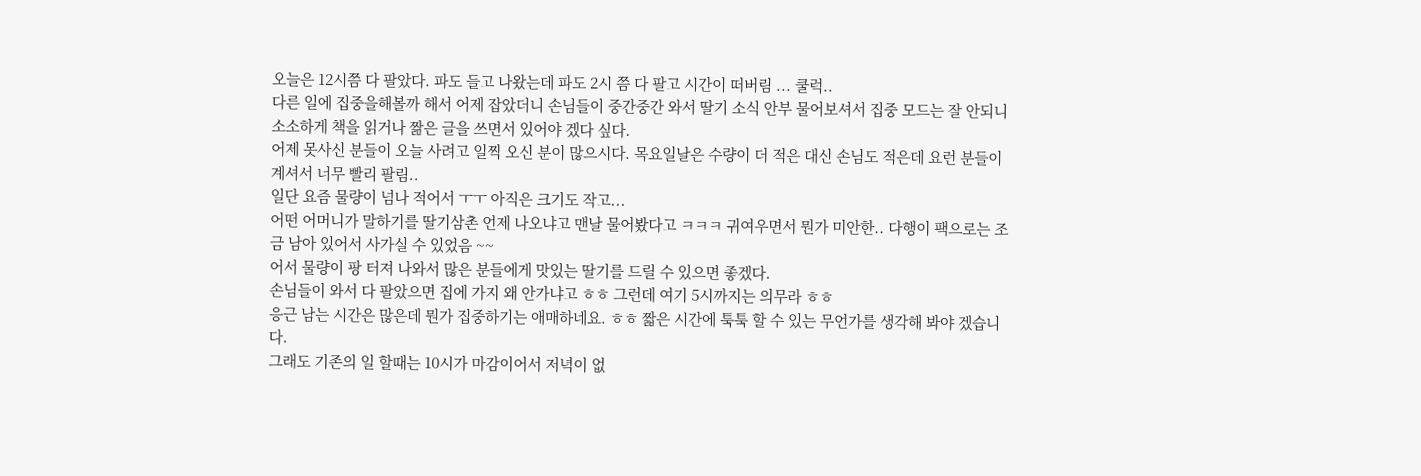오늘은 12시쯤 다 팔았다. 파도 들고 나왔는데 파도 2시 쯤 다 팔고 시간이 떠버림 ... 쿨럭..
다른 일에 집중을해볼까 해서 어제 잡았더니 손님들이 중간중간 와서 딸기 소식 안부 물어보셔서 집중 모드는 잘 안되니 소소하게 책을 읽거나 짦은 글을 쓰면서 있어야 겠다 싶다.
어제 못사신 분들이 오늘 사려고 일찍 오신 분이 많으시다. 목요일날은 수량이 더 적은 대신 손님도 적은데 요런 분들이 계셔서 너무 빨리 팔림..
일단 요즘 물량이 넘나 적어서 ㅜㅜ 아직은 크기도 작고...
어떤 어머니가 말하기를 딸기삼촌 언제 나오냐고 맨날 물어봤다고 ㅋㅋㅋ 귀여우면서 뭔가 미안한.. 다행이 팩으로는 조금 남아 있어서 사가실 수 있었음 ~~
어서 물량이 팡 터져 나와서 많은 분들에게 맛있는 딸기를 드릴 수 있으면 좋겠다.
손님들이 와서 다 팔았으면 집에 가지 왜 안가냐고 ㅎㅎ 그런데 여기 5시까지는 의무라 ㅎㅎ
응근 남는 시간은 많은데 뭔가 집중하기는 애매하네요. ㅎㅎ 짧은 시간에 툭툭 할 수 있는 무언가를 생각해 봐야 겠습니다.
그래도 기존의 일 할때는 10시가 마감이어서 저녁이 없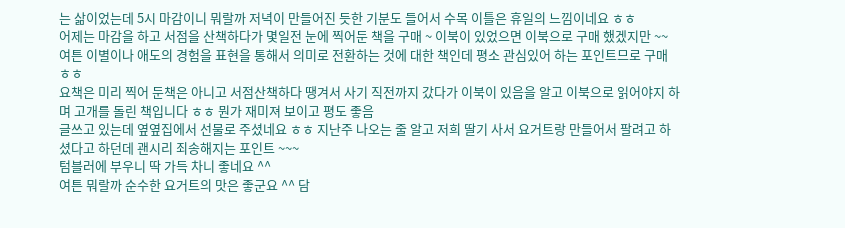는 삶이었는데 5시 마감이니 뭐랄까 저녁이 만들어진 듯한 기분도 들어서 수목 이틀은 휴일의 느낌이네요 ㅎㅎ
어제는 마감을 하고 서점을 산책하다가 몇일전 눈에 찍어둔 책을 구매 ~ 이북이 있었으면 이북으로 구매 했겠지만 ~~ 여튼 이별이나 애도의 경험을 표현을 통해서 의미로 전환하는 것에 대한 책인데 평소 관심있어 하는 포인트므로 구매 ㅎㅎ
요책은 미리 찍어 둔책은 아니고 서점산책하다 땡겨서 사기 직전까지 갔다가 이북이 있음을 알고 이북으로 읽어야지 하며 고개를 돌린 책입니다 ㅎㅎ 뭔가 재미져 보이고 평도 좋음
글쓰고 있는데 옆옆집에서 선물로 주셨네요 ㅎㅎ 지난주 나오는 줄 알고 저희 딸기 사서 요거트랑 만들어서 팔려고 하셨다고 하던데 괜시리 죄송해지는 포인트 ~~~
텀블러에 부우니 딱 가득 차니 좋네요 ^^
여튼 뭐랄까 순수한 요거트의 맛은 좋군요 ^^ 담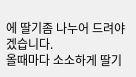에 딸기좀 나누어 드려야 겠습니다.
올때마다 소소하게 딸기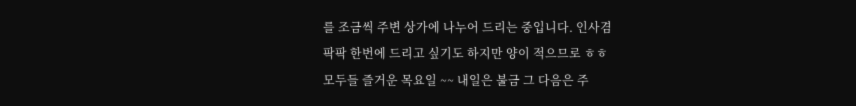를 조금씩 주변 상가에 나누어 드리는 중입니다. 인사겸
팍팍 한번에 드리고 싶기도 하지만 양이 적으므로 ㅎㅎ
모두들 즐거운 목요일 ~~ 내일은 불금 그 다음은 주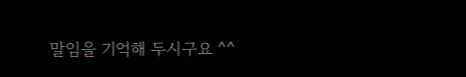말임을 기억해 두시구요 ^^